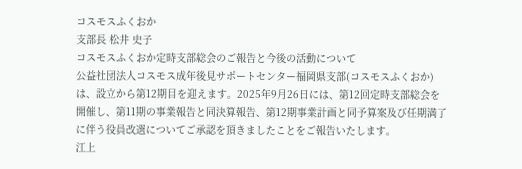コスモスふくおか
支部長 松井 史子
コスモスふくおか定時支部総会のご報告と今後の活動について
公益社団法人コスモス成年後見サポートセンター福岡県支部(コスモスふくおか)は、設立から第12期目を迎えます。2025年9月26日には、第12回定時支部総会を開催し、第11期の事業報告と同決算報告、第12期事業計画と同予算案及び任期満了に伴う役員改選についてご承認を頂きましたことをご報告いたします。
江上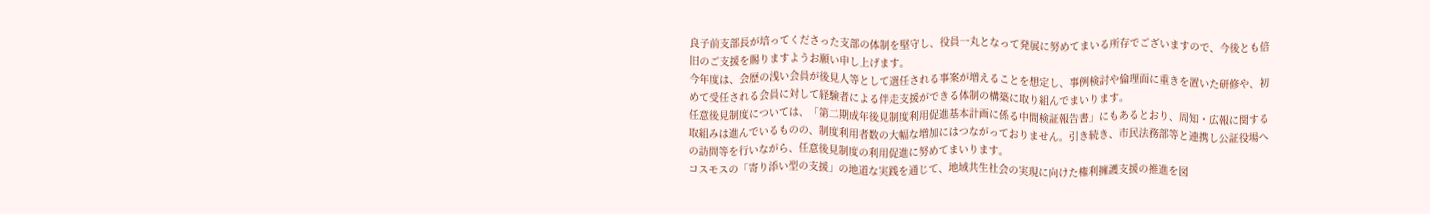良子前支部長が培ってくださった支部の体制を堅守し、役員一丸となって発展に努めてまいる所存でございますので、今後とも倍旧のご支援を賜りますようお願い申し上げます。
今年度は、会歴の浅い会員が後見人等として選任される事案が増えることを想定し、事例検討や倫理面に重きを置いた研修や、初めて受任される会員に対して経験者による伴走支援ができる体制の構築に取り組んでまいります。
任意後見制度については、「第二期成年後見制度利用促進基本計画に係る中間検証報告書」にもあるとおり、周知・広報に関する取組みは進んでいるものの、制度利用者数の大幅な増加にはつながっておりません。引き続き、市民法務部等と連携し公証役場への訪問等を行いながら、任意後見制度の利用促進に努めてまいります。
コスモスの「寄り添い型の支援」の地道な実践を通じて、地域共生社会の実現に向けた権利擁護支援の推進を図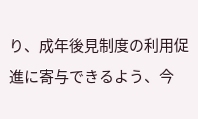り、成年後見制度の利用促進に寄与できるよう、今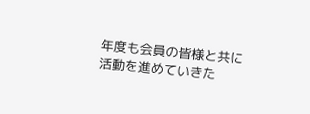年度も会員の皆様と共に活動を進めていきた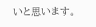いと思います。